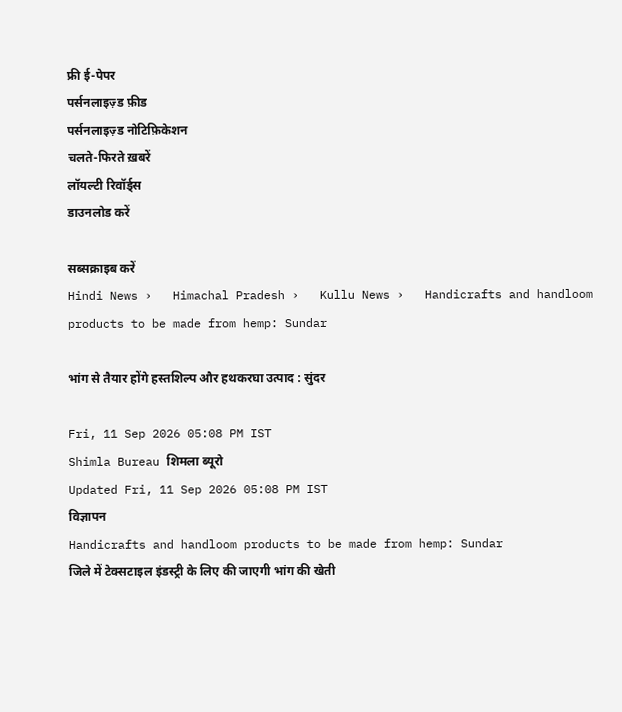फ्री ई-पेपर
पर्सनलाइज़्ड फ़ीड
पर्सनलाइज़्ड नोटिफ़िकेशन
चलते-फिरते ख़बरें
लॉयल्टी रिवॉर्ड्स
डाउनलोड करें

सब्सक्राइब करें
Hindi News ›   Himachal Pradesh ›   Kullu News ›   Handicrafts and handloom products to be made from hemp: Sundar

भांग से तैयार होंगे हस्तशिल्प और हथकरघा उत्पाद : सुंदर

Fri, 11 Sep 2026 05:08 PM IST
Shimla Bureau शिमला ब्यूरो
Updated Fri, 11 Sep 2026 05:08 PM IST
विज्ञापन
Handicrafts and handloom products to be made from hemp: Sundar
जिले में टेक्सटाइल इंडस्ट्री के लिए की जाएगी भांग की खेती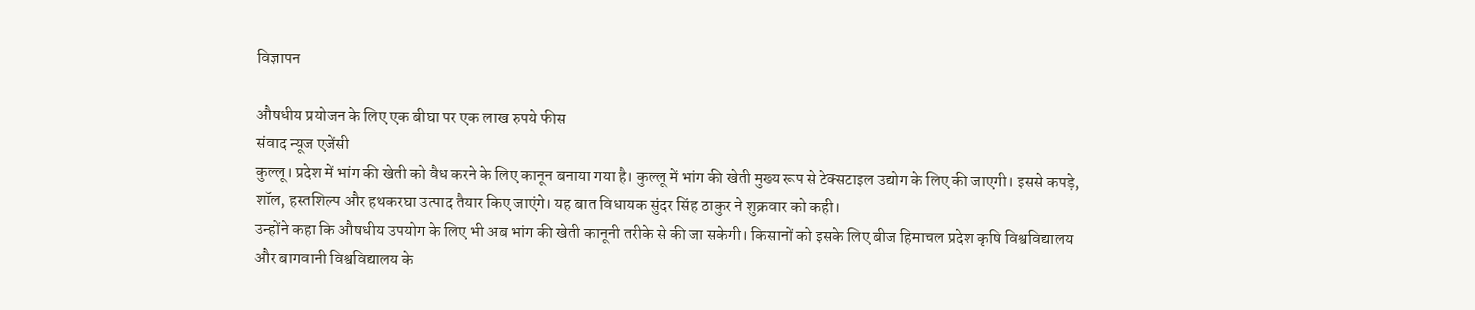विज्ञापन

औषधीय प्रयोजन के लिए एक बीघा पर एक लाख रुपये फीस
संवाद न्यूज एजेंसी
कुल्लू। प्रदेश में भांग की खेती को वैध करने के लिए कानून बनाया गया है। कुल्लू में भांग की खेती मुख्य रूप से टेक्सटाइल उद्योग के लिए की जाएगी। इससे कपड़े, शॉल, हस्तशिल्प और हथकरघा उत्पाद तैयार किए जाएंगे। यह बात विधायक सुंदर सिंह ठाकुर ने शुक्रवार को कही।
उन्होंने कहा कि औषधीय उपयोग के लिए भी अब भांग की खेती कानूनी तरीके से की जा सकेगी। किसानों को इसके लिए बीज हिमाचल प्रदेश कृषि विश्वविद्यालय और बागवानी विश्वविद्यालय के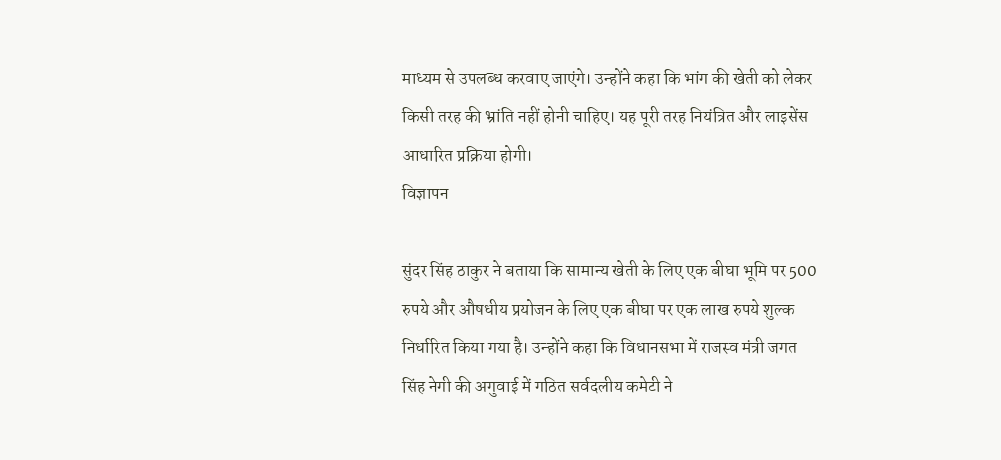माध्यम से उपलब्ध करवाए जाएंगे। उन्होंने कहा कि भांग की खेती को लेकर किसी तरह की भ्रांति नहीं होनी चाहिए। यह पूरी तरह नियंत्रित और लाइसेंस आधारित प्रक्रिया होगी।
विज्ञापन

सुंदर सिंह ठाकुर ने बताया कि सामान्य खेती के लिए एक बीघा भूमि पर 500 रुपये और औषधीय प्रयोजन के लिए एक बीघा पर एक लाख रुपये शुल्क निर्धारित किया गया है। उन्होंने कहा कि विधानसभा में राजस्व मंत्री जगत सिंह नेगी की अगुवाई में गठित सर्वदलीय कमेटी ने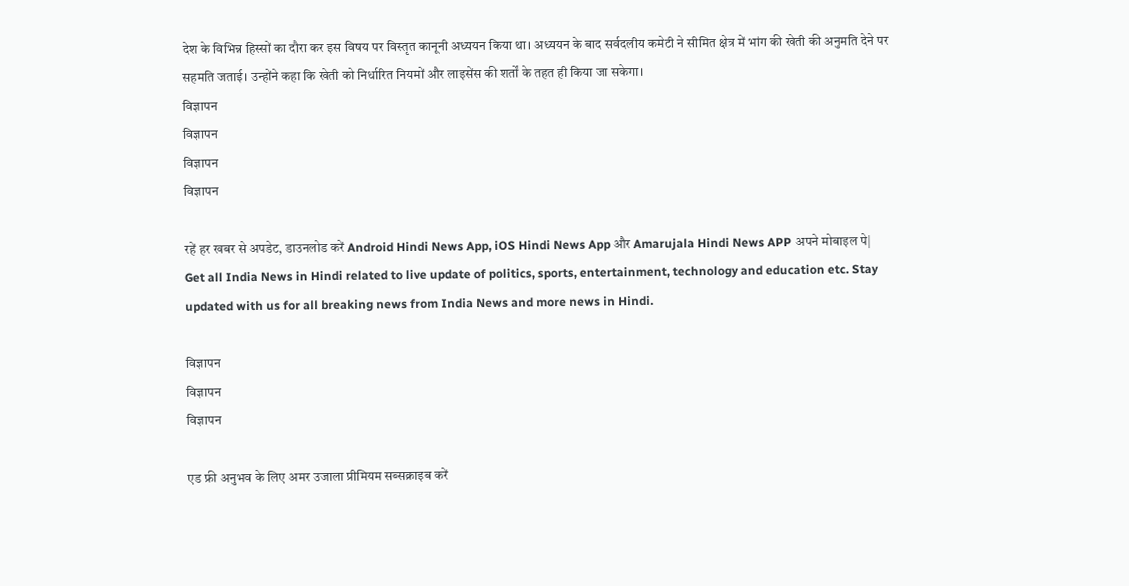देश के विभिन्न हिस्सों का दौरा कर इस विषय पर विस्तृत कानूनी अध्ययन किया था। अध्ययन के बाद सर्वदलीय कमेटी ने सीमित क्षेत्र में भांग की खेती की अनुमति देने पर सहमति जताई। उन्होंने कहा कि खेती को निर्धारित नियमों और लाइसेंस की शर्तों के तहत ही किया जा सकेगा।
विज्ञापन
विज्ञापन
विज्ञापन
विज्ञापन

रहें हर खबर से अपडेट, डाउनलोड करें Android Hindi News App, iOS Hindi News App और Amarujala Hindi News APP अपने मोबाइल पे|
Get all India News in Hindi related to live update of politics, sports, entertainment, technology and education etc. Stay updated with us for all breaking news from India News and more news in Hindi.

विज्ञापन
विज्ञापन
विज्ञापन

एड फ्री अनुभव के लिए अमर उजाला प्रीमियम सब्सक्राइब करें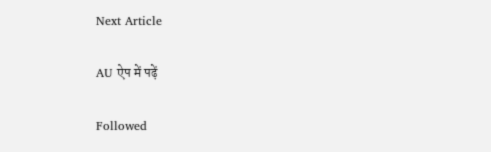Next Article

AU ऐप में पढ़ें

Followed